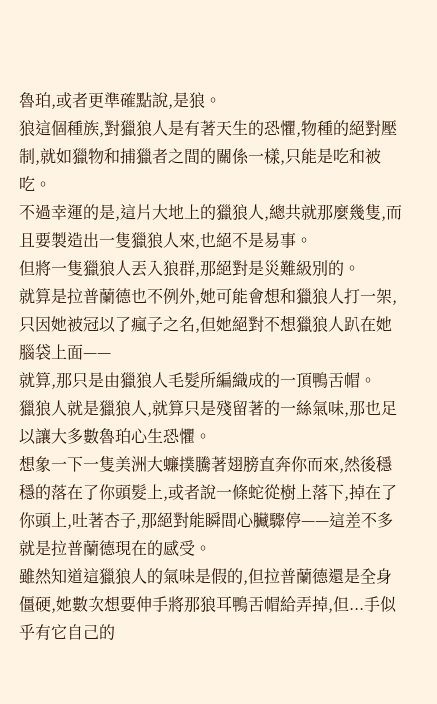魯珀,或者更準確點說,是狼。
狼這個種族,對獵狼人是有著天生的恐懼,物種的絕對壓制,就如獵物和捕獵者之間的關係一樣,只能是吃和被吃。
不過幸運的是,這片大地上的獵狼人,總共就那麼幾隻,而且要製造出一隻獵狼人來,也絕不是易事。
但將一隻獵狼人丟入狼群,那絕對是災難級別的。
就算是拉普蘭德也不例外,她可能會想和獵狼人打一架,只因她被冠以了瘋子之名,但她絕對不想獵狼人趴在她腦袋上面——
就算,那只是由獵狼人毛髮所編織成的一頂鴨舌帽。
獵狼人就是獵狼人,就算只是殘留著的一絲氣味,那也足以讓大多數魯珀心生恐懼。
想象一下一隻美洲大蠊撲騰著翅膀直奔你而來,然後穩穩的落在了你頭髮上,或者說一條蛇從樹上落下,掉在了你頭上,吐著杏子,那絕對能瞬間心臟驟停——這差不多就是拉普蘭德現在的感受。
雖然知道這獵狼人的氣味是假的,但拉普蘭德還是全身僵硬,她數次想要伸手將那狼耳鴨舌帽給弄掉,但...手似乎有它自己的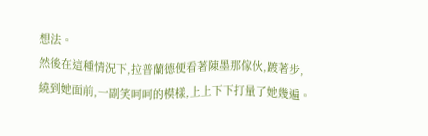想法。
然後在這種情況下,拉普蘭德便看著陳墨那傢伙,踱著步,繞到她面前,一副笑呵呵的模樣,上上下下打量了她幾遍。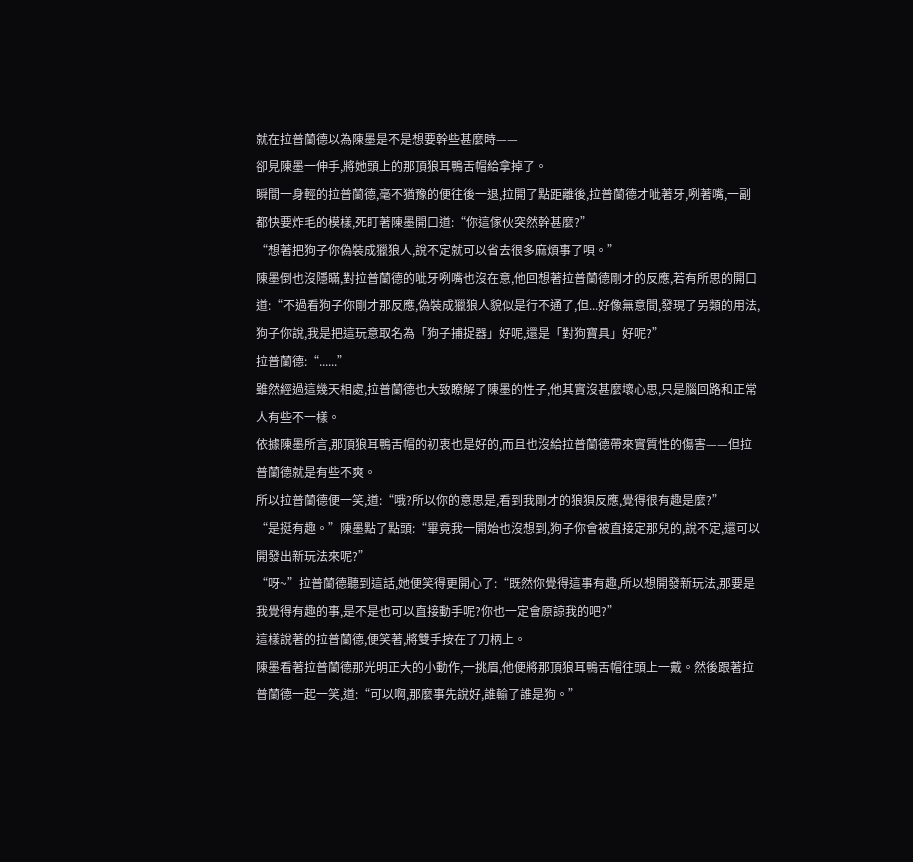就在拉普蘭德以為陳墨是不是想要幹些甚麼時——
卻見陳墨一伸手,將她頭上的那頂狼耳鴨舌帽給拿掉了。
瞬間一身輕的拉普蘭德,毫不猶豫的便往後一退,拉開了點距離後,拉普蘭德才呲著牙,咧著嘴,一副都快要炸毛的模樣,死盯著陳墨開口道:“你這傢伙突然幹甚麼?”
“想著把狗子你偽裝成獵狼人,說不定就可以省去很多麻煩事了唄。”
陳墨倒也沒隱瞞,對拉普蘭德的呲牙咧嘴也沒在意,他回想著拉普蘭德剛才的反應,若有所思的開口道:“不過看狗子你剛才那反應,偽裝成獵狼人貌似是行不通了,但...好像無意間,發現了另類的用法,狗子你說,我是把這玩意取名為「狗子捕捉器」好呢,還是「對狗寶具」好呢?”
拉普蘭德:“......”
雖然經過這幾天相處,拉普蘭德也大致瞭解了陳墨的性子,他其實沒甚麼壞心思,只是腦回路和正常人有些不一樣。
依據陳墨所言,那頂狼耳鴨舌帽的初衷也是好的,而且也沒給拉普蘭德帶來實質性的傷害——但拉普蘭德就是有些不爽。
所以拉普蘭德便一笑,道:“哦?所以你的意思是,看到我剛才的狼狽反應,覺得很有趣是麼?”
“是挺有趣。”陳墨點了點頭:“畢竟我一開始也沒想到,狗子你會被直接定那兒的,說不定,還可以開發出新玩法來呢?”
“呀~”拉普蘭德聽到這話,她便笑得更開心了:“既然你覺得這事有趣,所以想開發新玩法,那要是我覺得有趣的事,是不是也可以直接動手呢?你也一定會原諒我的吧?”
這樣說著的拉普蘭德,便笑著,將雙手按在了刀柄上。
陳墨看著拉普蘭德那光明正大的小動作,一挑眉,他便將那頂狼耳鴨舌帽往頭上一戴。然後跟著拉普蘭德一起一笑,道:“可以啊,那麼事先說好,誰輸了誰是狗。”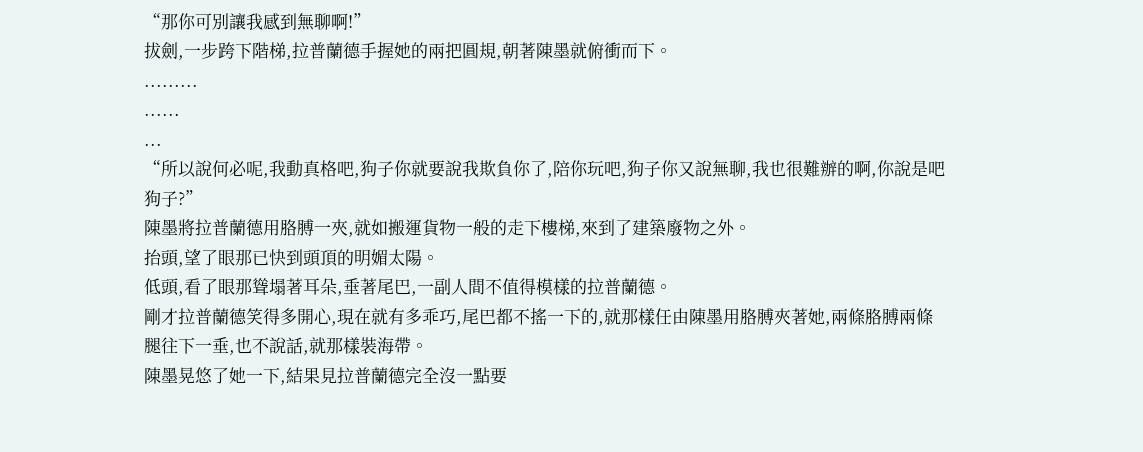“那你可別讓我感到無聊啊!”
拔劍,一步跨下階梯,拉普蘭德手握她的兩把圓規,朝著陳墨就俯衝而下。
.........
......
...
“所以說何必呢,我動真格吧,狗子你就要說我欺負你了,陪你玩吧,狗子你又說無聊,我也很難辦的啊,你說是吧狗子?”
陳墨將拉普蘭德用胳膊一夾,就如搬運貨物一般的走下樓梯,來到了建築廢物之外。
抬頭,望了眼那已快到頭頂的明媚太陽。
低頭,看了眼那聳塌著耳朵,垂著尾巴,一副人間不值得模樣的拉普蘭德。
剛才拉普蘭德笑得多開心,現在就有多乖巧,尾巴都不搖一下的,就那樣任由陳墨用胳膊夾著她,兩條胳膊兩條腿往下一垂,也不說話,就那樣裝海帶。
陳墨晃悠了她一下,結果見拉普蘭德完全沒一點要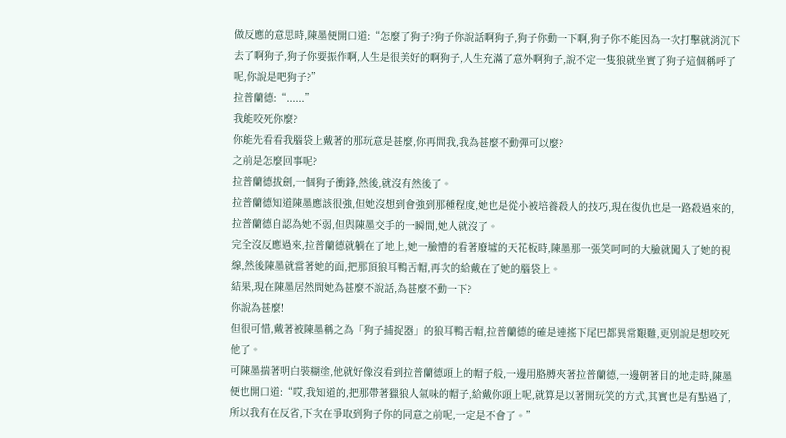做反應的意思時,陳墨便開口道:“怎麼了狗子?狗子你說話啊狗子,狗子你動一下啊,狗子你不能因為一次打擊就消沉下去了啊狗子,狗子你要振作啊,人生是很美好的啊狗子,人生充滿了意外啊狗子,說不定一隻狼就坐實了狗子這個稱呼了呢,你說是吧狗子?”
拉普蘭德:“......”
我能咬死你麼?
你能先看看我腦袋上戴著的那玩意是甚麼,你再問我,我為甚麼不動彈可以麼?
之前是怎麼回事呢?
拉普蘭德拔劍,一個狗子衝鋒,然後,就沒有然後了。
拉普蘭德知道陳墨應該很強,但她沒想到會強到那種程度,她也是從小被培養殺人的技巧,現在復仇也是一路殺過來的,拉普蘭德自認為她不弱,但與陳墨交手的一瞬間,她人就沒了。
完全沒反應過來,拉普蘭德就躺在了地上,她一臉懵的看著廢墟的天花板時,陳墨那一張笑呵呵的大臉就闖入了她的視線,然後陳墨就當著她的面,把那頂狼耳鴨舌帽,再次的給戴在了她的腦袋上。
結果,現在陳墨居然問她為甚麼不說話,為甚麼不動一下?
你說為甚麼!
但很可惜,戴著被陳墨稱之為「狗子捕捉器」的狼耳鴨舌帽,拉普蘭德的確是連搖下尾巴都異常艱難,更別說是想咬死他了。
可陳墨揣著明白裝糊塗,他就好像沒看到拉普蘭德頭上的帽子般,一邊用胳膊夾著拉普蘭德,一邊朝著目的地走時,陳墨便也開口道:“哎,我知道的,把那帶著獵狼人氣味的帽子,給戴你頭上呢,就算是以著開玩笑的方式,其實也是有點過了,所以我有在反省,下次在爭取到狗子你的同意之前呢,一定是不會了。”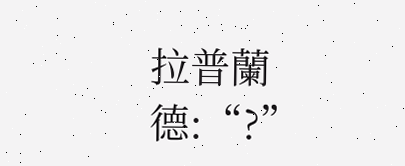拉普蘭德:“?”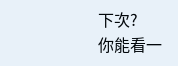下次?
你能看一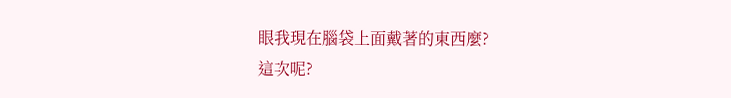眼我現在腦袋上面戴著的東西麼?
這次呢?